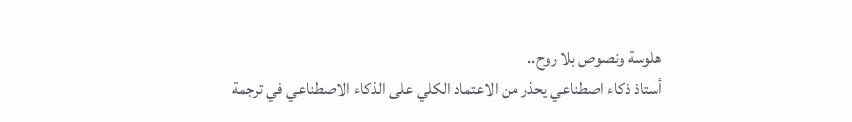هلوسة ونصوص بلا روح..
أستاذ ذكاء اصطناعي يحذر من الاعتماد الكلي على الذكاء الاصطناعي في ترجمة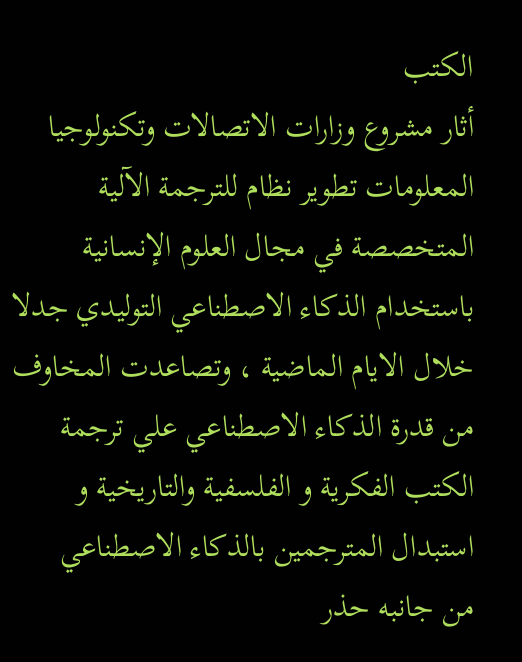الكتب
أثار مشروع وزارات الاتصالات وتكنولوجيا المعلومات تطوير نظام للترجمة الآلية المتخصصة في مجال العلوم الإنسانية باستخدام الذكاء الاصطناعي التوليدي جدلا خلال الايام الماضية ، وتصاعدت المخاوف من قدرة الذكاء الاصطناعي علي ترجمة الكتب الفكرية و الفلسفية والتاريخية و استبدال المترجمين بالذكاء الاصطناعي
من جانبه حذر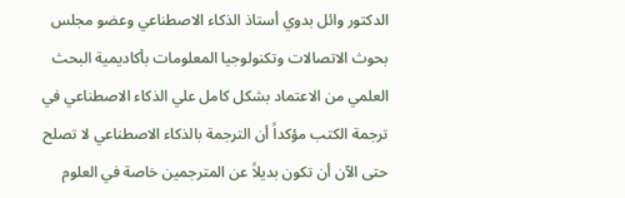الدكتور وائل بدوي أستاذ الذكاء الاصطناعي وعضو مجلس بحوث الاتصالات وتكنولوجيا المعلومات بأكاديمية البحث العلمي من الاعتماد بشكل كامل علي الذكاء الاصطناعي في ترجمة الكتب مؤكداً أن الترجمة بالذكاء الاصطناعي لا تصلح حتى الآن أن تكون بديلاً عن المترجمين خاصة في العلوم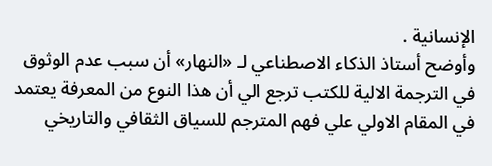الإنسانية .
وأوضح أستاذ الذكاء الاصطناعي لـ «النهار» أن سبب عدم الوثوق في الترجمة الالية للكتب ترجع الي أن هذا النوع من المعرفة يعتمد في المقام الاولي علي فهم المترجم للسياق الثقافي والتاريخي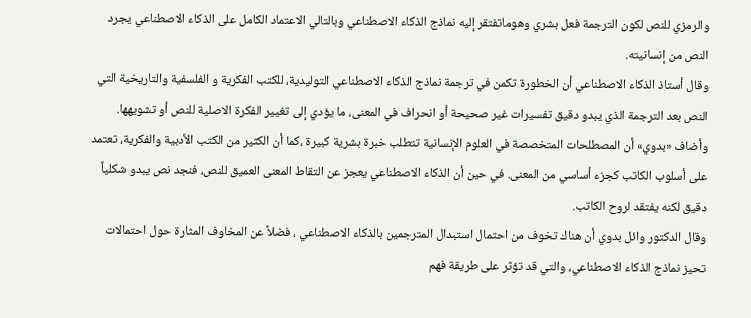والرمزي للنص لكون الترجمة فعل بشري وهوماتفتقر إليه نماذج الذكاء الاصطناعي وبالتالي الاعتماد الكامل على الذكاء الاصطناعي يجرد النص من إنسانيته.
وقال أستاذ الذكاء الاصطناعي أن الخطورة تكمن في ترجمة نماذج الذكاء الاصطناعي التوليدية، للكتب الفكرية و الفلسفية والتاريخية التي النص بعد الترجمة الذي يبدو دقيق تفسيرات غير صحيحة أو انحراف في المعنى، ما يؤدي إلى تغيير الفكرة الاصلية للنص أو تشويهها.
وأضاف «بدوي» أن المصطلحات المتخصصة في العلوم الإنسانية تتطلب خبرة بشرية كبيرة ،كما أن الكثير من الكتب الأدبية والفكرية، تعتمد على أسلوب الكاتب كجزء أساسي من المعنى. في حين أن الذكاء الاصطناعي يعجز عن التقاط المعنى العميق للنص، فنجد نص يبدو شكلياً دقيق لكنه يفتقد لروح الكاتب.
وقال الدكتور وائل بدوي أن هناك تخوف من احتمال استبدال المترجمين بالذكاء الاصطناعي ، فضلاً عن المخاوف المثارة حول احتمالات تحيز نماذج الذكاء الاصطناعي، والتي قد تؤثر على طريقة فهم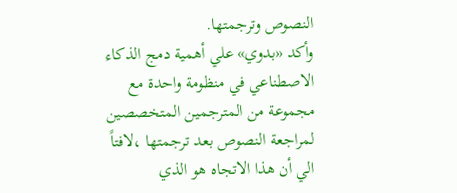النصوص وترجمتها.
وأكد «بدوي» علي أهمية دمج الذكاء الاصطناعي في منظومة واحدة مع مجموعة من المترجمين المتخصصين لمراجعة النصوص بعد ترجمتها ،لافتاً الي أن هذا الاتجاه هو الذي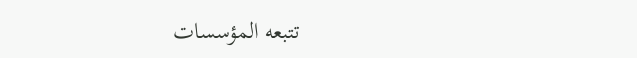تتبعه المؤسسات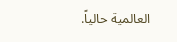العالمية حالياً.